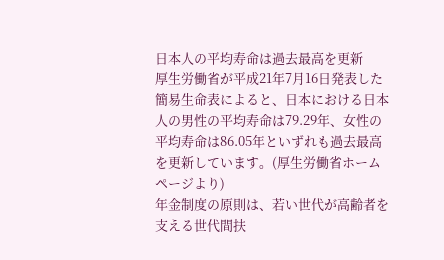日本人の平均寿命は過去最高を更新
厚生労働省が平成21年7月16日発表した簡易生命表によると、日本における日本人の男性の平均寿命は79.29年、女性の平均寿命は86.05年といずれも過去最高を更新しています。(厚生労働省ホームページより)
年金制度の原則は、若い世代が高齢者を支える世代間扶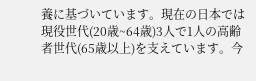養に基づいています。現在の日本では現役世代(20歳~64歳)3人で1人の高齢者世代(65歳以上)を支えています。今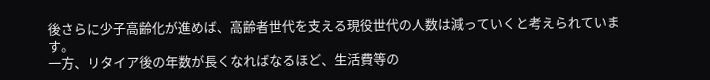後さらに少子高齢化が進めば、高齢者世代を支える現役世代の人数は減っていくと考えられています。
一方、リタイア後の年数が長くなればなるほど、生活費等の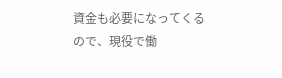資金も必要になってくるので、現役で働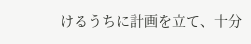けるうちに計画を立て、十分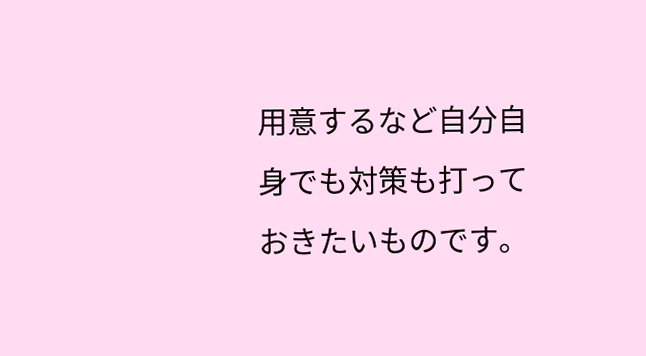用意するなど自分自身でも対策も打っておきたいものです。